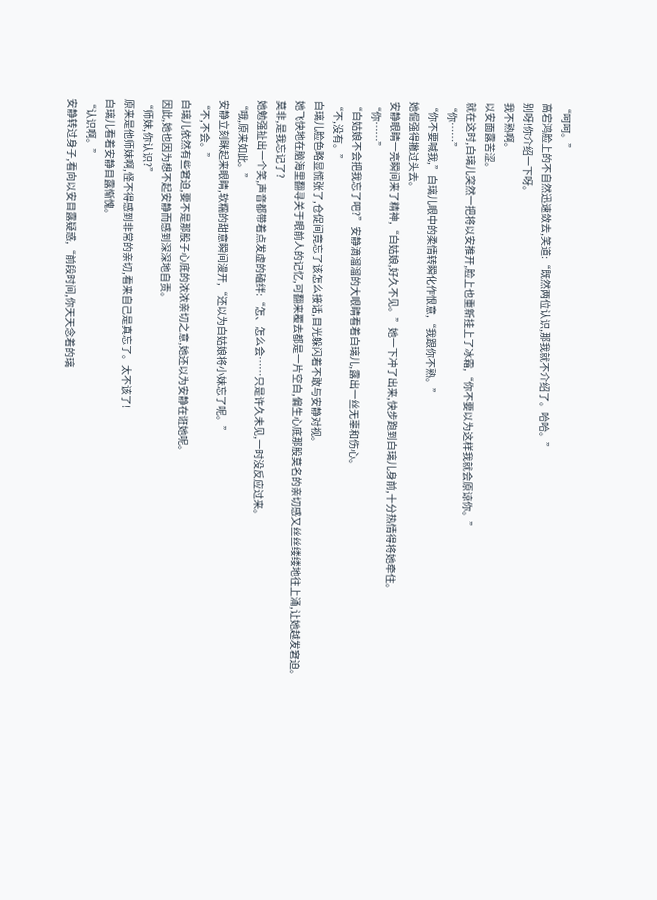“呵呵。”
高宕鸿脸上的不自然迅速敛去,笑道:“既然两位认识,那我就不介绍了。哈哈。”
别呀!你介绍一下呀。
我不熟啊。
以安面露苦涩。
就在这时,白璃儿突然一把将以安推开,脸上也重新挂上了冰霜,“你不要以为这样我就会原谅你。”
“你……”
“你不要喊我,”白璃儿眼中的柔情转瞬化作恨意,“我跟你不熟。”
她倔强得撇过头去。
安静眼睛一亮瞬间来了精神,“白姑娘,好久不见。”她一下冲了出来,快步跑到白璃儿身前,十分热情得将她牵住。
“你……”
“白姑娘不会把我忘了吧?”安静滴溜溜的大眼睛看着白璃儿,露出一丝无辜和伤心。
“不,没有。”
白璃儿脸色略显慌张了,仓促间竟忘了该怎么接话,目光躲闪着不敢与安静对视。
她飞快地在脑海里翻寻关于眼前人的记忆,可翻来覆去都是一片空白,偏生心底那股莫名的亲切感又丝丝缕缕地往上涌,让她越发窘迫。
莫非,是我忘记了?
她勉强扯出一个笑,声音都带着点发虚的磕绊:“怎、怎么会……只是许久未见,一时没反应过来。
“哦,原来如此。”
安静立刻眯起来眼睛,软糯的甜意瞬间漫开,“还以为白姑娘将小妹忘了呢。”
“不,不会。”
白璃儿依然有些窘迫,要不是那股子心底的浓浓亲切之意,她还以为安静在诳她呢。
因此,她也因为想不起安静而感到深深地自责。
“师妹,你认识?”
原来是他师妹啊,怪不得感到非常的亲切,看来自己是真忘了。太不该了!
白璃儿看着安静目露惭愧。
“认识啊。”
安静转过身子,看向以安目露疑惑,“前段时间,你天天念着的璃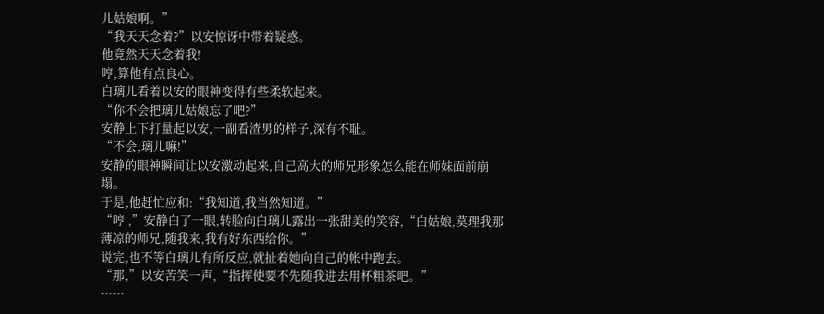儿姑娘啊。”
“我天天念着?”以安惊讶中带着疑惑。
他竟然天天念着我!
哼,算他有点良心。
白璃儿看着以安的眼神变得有些柔软起来。
“你不会把璃儿姑娘忘了吧?”
安静上下打量起以安,一副看渣男的样子,深有不耻。
“不会,璃儿嘛!”
安静的眼神瞬间让以安激动起来,自己高大的师兄形象怎么能在师妹面前崩塌。
于是,他赶忙应和:“我知道,我当然知道。”
“哼 ,”安静白了一眼,转脸向白璃儿露出一张甜美的笑容,“白姑娘,莫理我那薄凉的师兄,随我来,我有好东西给你。”
说完,也不等白璃儿有所反应,就扯着她向自己的帐中跑去。
“那,”以安苦笑一声,“指挥使要不先随我进去用杯粗茶吧。”
……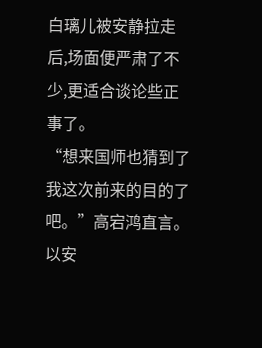白璃儿被安静拉走后,场面便严肃了不少,更适合谈论些正事了。
“想来国师也猜到了我这次前来的目的了吧。”高宕鸿直言。
以安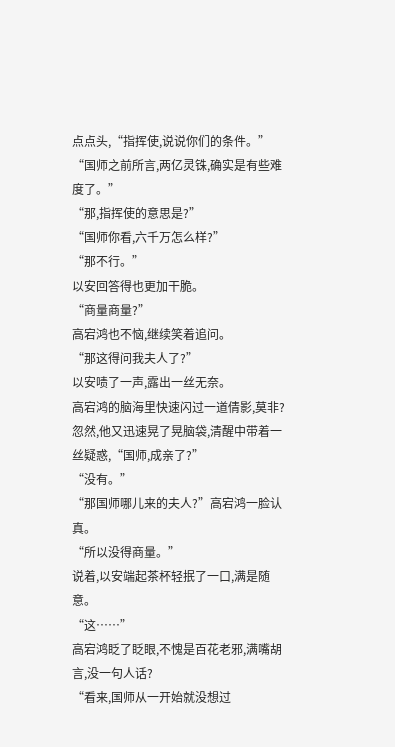点点头,“指挥使,说说你们的条件。”
“国师之前所言,两亿灵铢,确实是有些难度了。”
“那,指挥使的意思是?”
“国师你看,六千万怎么样?”
“那不行。”
以安回答得也更加干脆。
“商量商量?”
高宕鸿也不恼,继续笑着追问。
“那这得问我夫人了?”
以安啧了一声,露出一丝无奈。
高宕鸿的脑海里快速闪过一道倩影,莫非?
忽然,他又迅速晃了晃脑袋,清醒中带着一丝疑惑,“国师,成亲了?”
“没有。”
“那国师哪儿来的夫人?”高宕鸿一脸认真。
“所以没得商量。”
说着,以安端起茶杯轻抿了一口,满是随意。
“这……”
高宕鸿眨了眨眼,不愧是百花老邪,满嘴胡言,没一句人话?
“看来,国师从一开始就没想过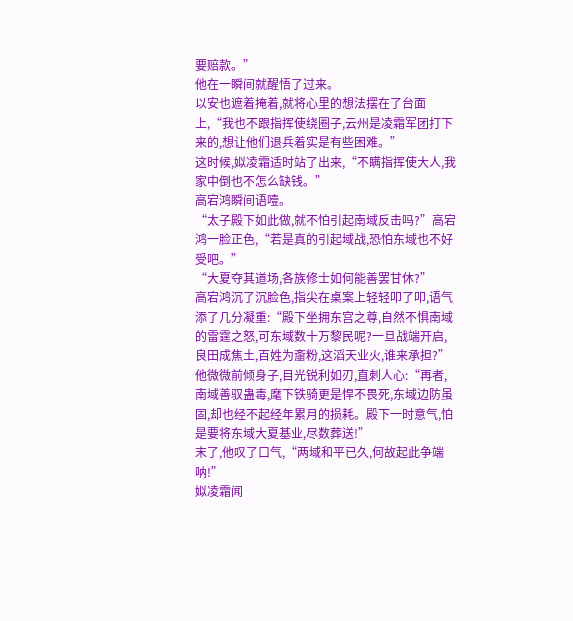要赔款。”
他在一瞬间就醒悟了过来。
以安也遮着掩着,就将心里的想法摆在了台面上,“我也不跟指挥使绕圈子,云州是凌霜军团打下来的,想让他们退兵着实是有些困难。”
这时候,姒凌霜适时站了出来,“不瞒指挥使大人,我家中倒也不怎么缺钱。”
高宕鸿瞬间语噎。
“太子殿下如此做,就不怕引起南域反击吗?”高宕鸿一脸正色,“若是真的引起域战,恐怕东域也不好受吧。”
“大夏夺其道场,各族修士如何能善罢甘休?”
高宕鸿沉了沉脸色,指尖在桌案上轻轻叩了叩,语气添了几分凝重:“殿下坐拥东宫之尊,自然不惧南域的雷霆之怒,可东域数十万黎民呢?一旦战端开启,良田成焦土,百姓为齑粉,这滔天业火,谁来承担?”
他微微前倾身子,目光锐利如刃,直刺人心:“再者,南域善驭蛊毒,麾下铁骑更是悍不畏死,东域边防虽固,却也经不起经年累月的损耗。殿下一时意气,怕是要将东域大夏基业,尽数葬送!”
末了,他叹了口气,“两域和平已久,何故起此争端呐!”
姒凌霜闻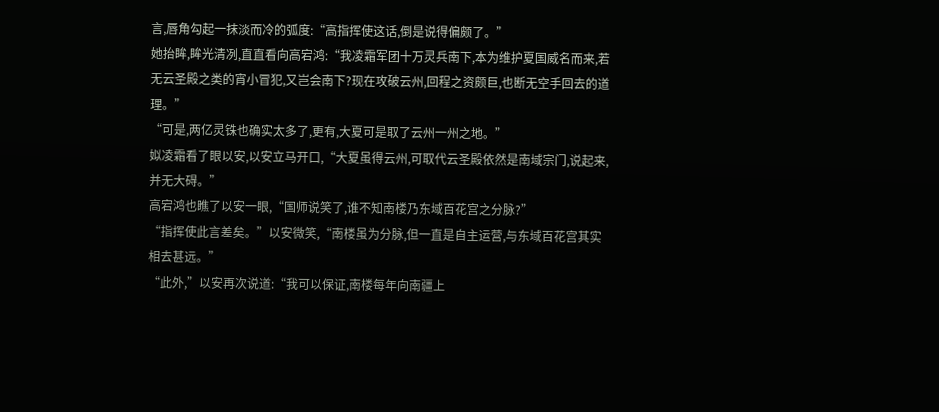言,唇角勾起一抹淡而冷的弧度:“高指挥使这话,倒是说得偏颇了。”
她抬眸,眸光清冽,直直看向高宕鸿:“我凌霜军团十万灵兵南下,本为维护夏国威名而来,若无云圣殿之类的宵小冒犯,又岂会南下?现在攻破云州,回程之资颇巨,也断无空手回去的道理。”
“可是,两亿灵铢也确实太多了,更有,大夏可是取了云州一州之地。”
姒凌霜看了眼以安,以安立马开口,“大夏虽得云州,可取代云圣殿依然是南域宗门,说起来,并无大碍。”
高宕鸿也瞧了以安一眼,“国师说笑了,谁不知南楼乃东域百花宫之分脉?”
“指挥使此言差矣。”以安微笑,“南楼虽为分脉,但一直是自主运营,与东域百花宫其实相去甚远。”
“此外,”以安再次说道:“我可以保证,南楼每年向南疆上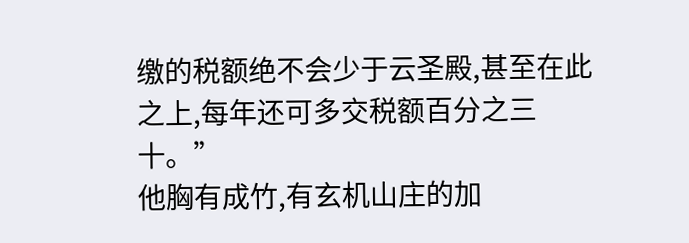缴的税额绝不会少于云圣殿,甚至在此之上,每年还可多交税额百分之三十。”
他胸有成竹,有玄机山庄的加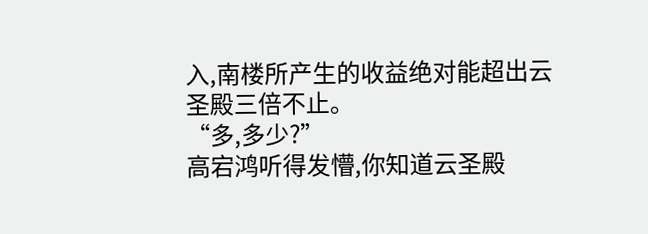入,南楼所产生的收益绝对能超出云圣殿三倍不止。
“多,多少?”
高宕鸿听得发懵,你知道云圣殿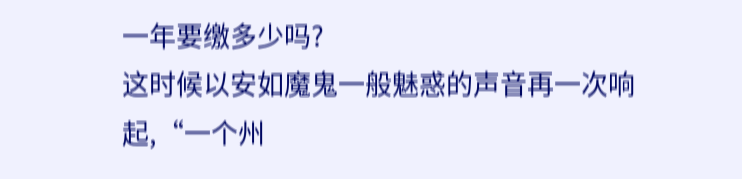一年要缴多少吗?
这时候以安如魔鬼一般魅惑的声音再一次响起,“一个州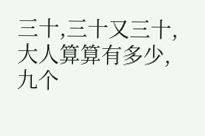三十,三十又三十,大人算算有多少,九个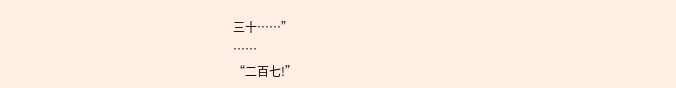三十……”
……
“二百七!”